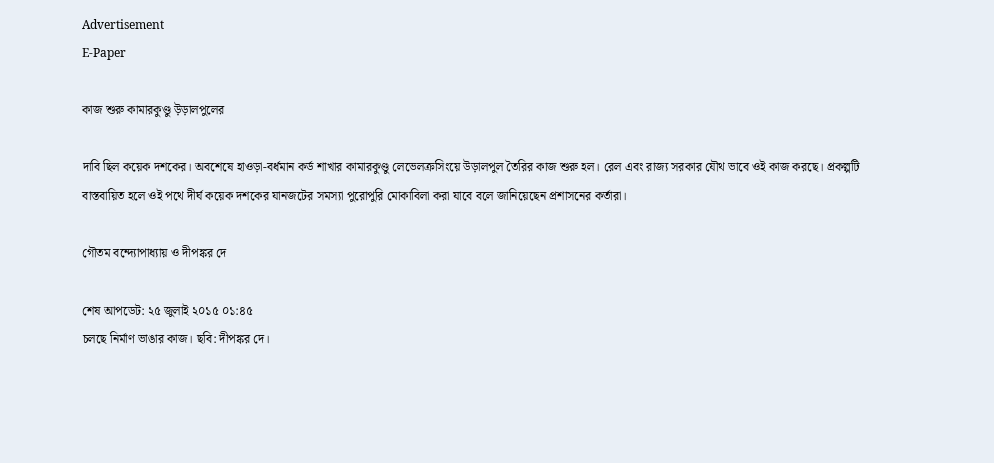Advertisement
E-Paper

কাজ শুরু কামারকুণ্ডু উ়ড়ালপুলের

দাবি ছিল কয়েক দশকের। অবশেষে হাওড়া-বর্ধমান কর্ড শাখার কামারকুণ্ডু লেভেলক্রসিংয়ে উড়ালপুল তৈরির কাজ শুরু হল। রেল এবং রাজ্য সরকার যৌথ ভাবে ওই কাজ করছে। প্রকল্পটি বাস্তবায়িত হলে ওই পথে দীর্ঘ কয়েক দশকের যানজটের সমস্যা পুরোপুরি মোকাবিলা করা যাবে বলে জানিয়েছেন প্রশাসনের কর্তারা।

গৌতম বন্দ্যোপাধ্যায় ও দীপঙ্কর দে

শেষ আপডেট: ২৫ জুলাই ২০১৫ ০১:৪৫
চলছে নির্মাণ ভাঙার কাজ। ছবি: দীপঙ্কর দে।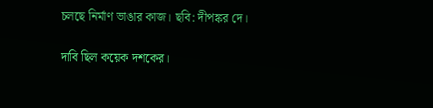চলছে নির্মাণ ভাঙার কাজ। ছবি: দীপঙ্কর দে।

দাবি ছিল কয়েক দশকের।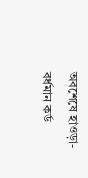অবশেষে হাওড়া-বর্ধমান কর্ড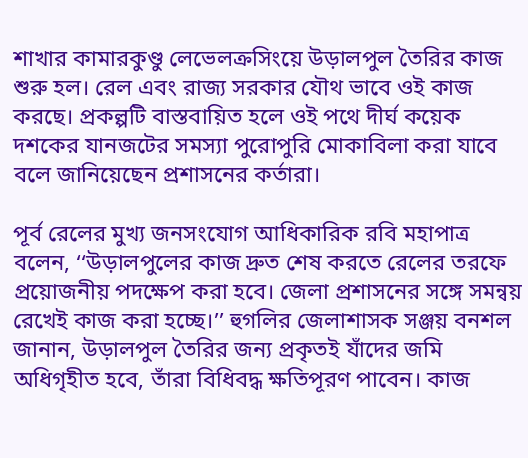শাখার কামারকুণ্ডু লেভেলক্রসিংয়ে উড়ালপুল তৈরির কাজ শুরু হল। রেল এবং রাজ্য সরকার যৌথ ভাবে ওই কাজ করছে। প্রকল্পটি বাস্তবায়িত হলে ওই পথে দীর্ঘ কয়েক দশকের যানজটের সমস্যা পুরোপুরি মোকাবিলা করা যাবে বলে জানিয়েছেন প্রশাসনের কর্তারা।

পূর্ব রেলের মুখ্য জনসংযোগ আধিকারিক রবি মহাপাত্র বলেন, ‘‘উড়ালপুলের কাজ দ্রুত শেষ করতে রেলের তরফে প্রয়োজনীয় পদক্ষেপ করা হবে। জেলা প্রশাসনের সঙ্গে সমন্বয় রেখেই কাজ করা হচ্ছে।’’ হুগলির জেলাশাসক সঞ্জয় বনশল জানান, উড়ালপুল তৈরির জন্য প্রকৃতই যাঁদের জমি অধিগৃহীত হবে, তাঁরা বিধিবদ্ধ ক্ষতিপূরণ পাবেন। কাজ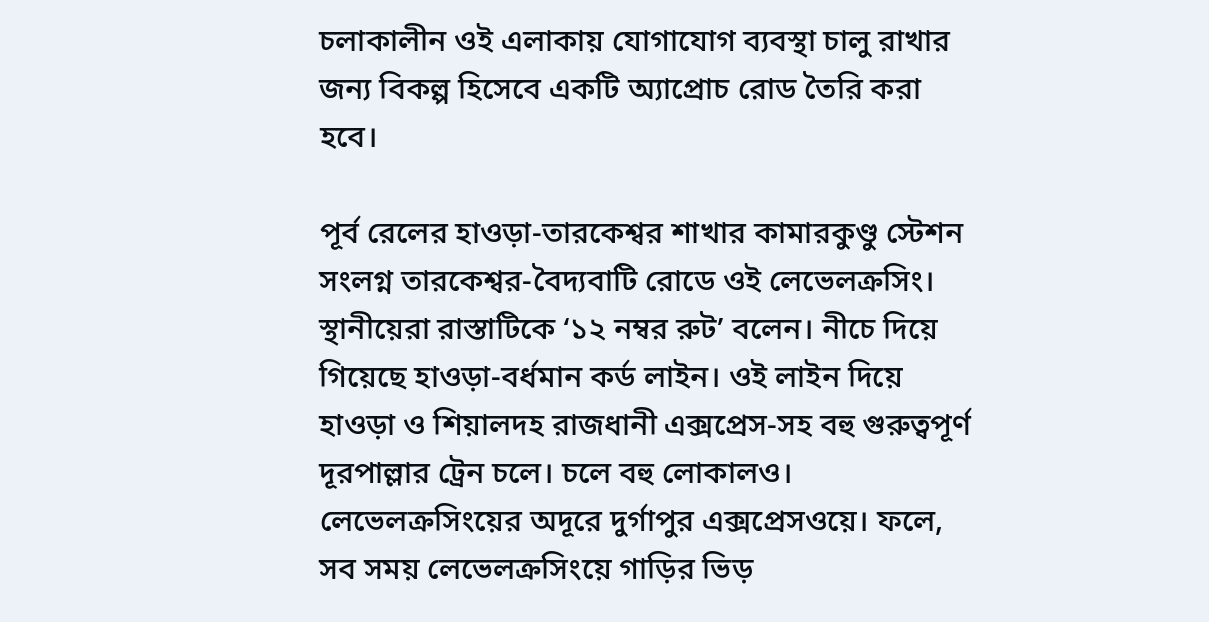চলাকালীন ওই এলাকায় যোগাযোগ ব্যবস্থা চালু রাখার জন্য বিকল্প হিসেবে একটি অ্যাপ্রোচ রোড তৈরি করা হবে।

পূর্ব রেলের হাওড়া-তারকেশ্বর শাখার কামারকুণ্ডু স্টেশন সংলগ্ন তারকেশ্বর-বৈদ্যবাটি রোডে ওই লেভেলক্রসিং। স্থানীয়েরা রাস্তাটিকে ‘১২ নম্বর রুট’ বলেন। নীচে দিয়ে গিয়েছে হাওড়া-বর্ধমান কর্ড লাইন। ওই লাইন দিয়ে হাওড়া ও শিয়ালদহ রাজধানী এক্সপ্রেস-সহ বহু গুরুত্বপূর্ণ দূরপাল্লার ট্রেন চলে। চলে বহু লোকালও। লেভেলক্রসিংয়ের অদূরে দুর্গাপুর এক্সপ্রেসওয়ে। ফলে, সব সময় লেভেলক্রসিংয়ে গাড়ির ভিড়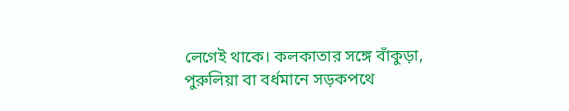লেগেই থাকে। কলকাতার সঙ্গে বাঁকুড়া, পুরুলিয়া বা বর্ধমানে সড়কপথে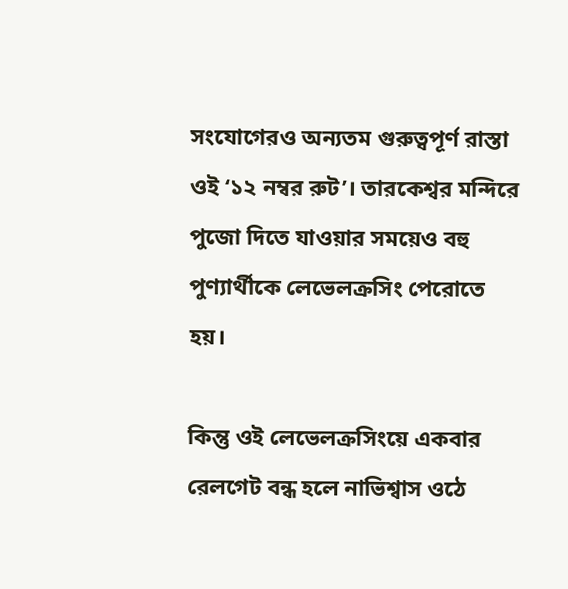সংযোগেরও অন্যতম গুরুত্বপূর্ণ রাস্তা ওই ‘১২ নম্বর রুট’। তারকেশ্বর মন্দিরে পুজো দিতে যাওয়ার সময়েও বহু পুণ্যার্থীকে লেভেলক্রসিং পেরোতে হয়।

কিন্তু ওই লেভেলক্রসিংয়ে একবার রেলগেট বন্ধ হলে নাভিশ্বাস ওঠে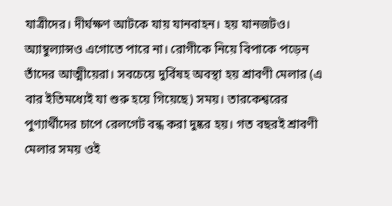যাত্রীদের। দীর্ঘক্ষণ আটকে যায় যানবাহন। হয় যানজটও। অ্যাম্বুল্যান্সও এগোতে পারে না। রোগীকে নিয়ে বিপাকে পড়েন তাঁদের আত্মীয়েরা। সবচেয়ে দুর্বিষহ অবস্থা হয় শ্রাবণী মেলার (এ বার ইতিমধ্যেই যা শুরু হয়ে গিয়েছে) সময়। তারকেশ্বরের পুণ্যার্থীদের চাপে রেলগেট বন্ধ করা দুষ্কর হয়। গত বছরই শ্রাবণী মেলার সময় ওই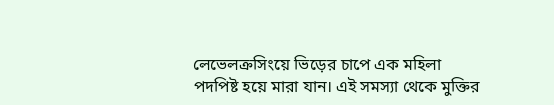লেভেলক্রসিংয়ে ভিড়ের চাপে এক মহিলা পদপিষ্ট হয়ে মারা যান। এই সমস্যা থেকে মুক্তির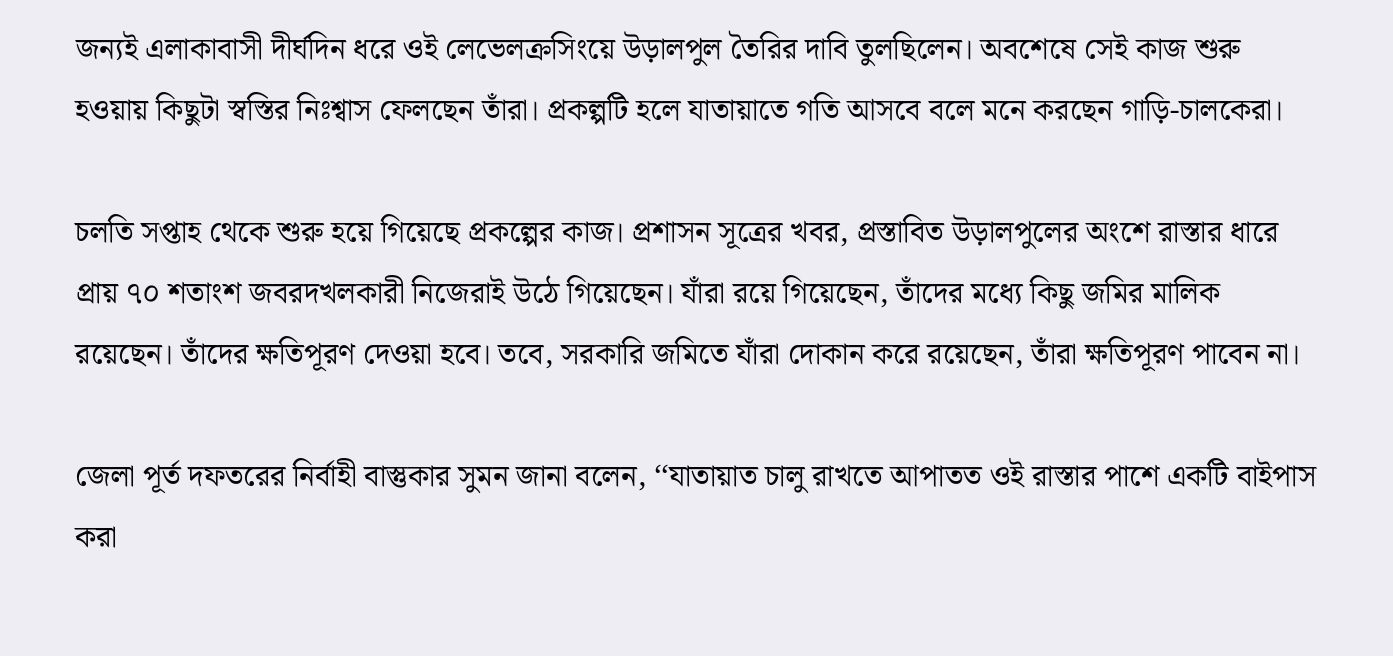জন্যই এলাকাবাসী দীর্ঘদিন ধরে ওই লেভেলক্রসিংয়ে উড়ালপুল তৈরির দাবি তুলছিলেন। অবশেষে সেই কাজ শুরু হওয়ায় কিছুটা স্বস্তির নিঃশ্বাস ফেলছেন তাঁরা। প্রকল্পটি হলে যাতায়াতে গতি আসবে বলে মনে করছেন গাড়ি-চালকেরা।

চলতি সপ্তাহ থেকে শুরু হয়ে গিয়েছে প্রকল্পের কাজ। প্রশাসন সূত্রের খবর, প্রস্তাবিত উড়ালপুলের অংশে রাস্তার ধারে প্রায় ৭০ শতাংশ জবরদখলকারী নিজেরাই উঠে গিয়েছেন। যাঁরা রয়ে গিয়েছেন, তাঁদের মধ্যে কিছু জমির মালিক রয়েছেন। তাঁদের ক্ষতিপূরণ দেওয়া হবে। তবে, সরকারি জমিতে যাঁরা দোকান করে রয়েছেন, তাঁরা ক্ষতিপূরণ পাবেন না।

জেলা পূর্ত দফতরের নির্বাহী বাস্তুকার সুমন জানা বলেন, ‘‘যাতায়াত চালু রাখতে আপাতত ওই রাস্তার পাশে একটি বাইপাস করা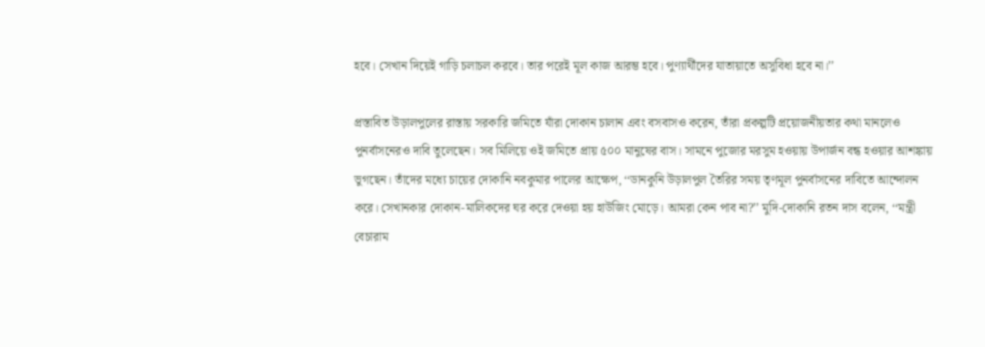হবে। সেখান দিয়েই গাড়ি চলাচল করবে। তার পরেই মূল কাজ আরম্ভ হবে। পুণ্যার্থীদের যাতায়াতে অসুবিধা হবে না।’’

প্রস্তাবিত উড়ালপুলের রাস্তায় সরকারি জমিতে যাঁরা দোকান চালান এবং বসবাসও করেন, তাঁরা প্রকল্পটি প্রয়োজনীয়তার কথা মানলেও পুনর্বাসনেরও দাবি তুলেছেন। সব মিলিয়ে ওই জমিতে প্রায় ৫০০ মানুষের বাস। সামনে পুজোর মরসুম হওয়ায় উপার্জন বন্ধ হওয়ার আশঙ্কায় ভুগছেন। তাঁদের মধ্যে চায়ের দোকানি নবকুমার পালের আক্ষেপ, ‘‘ডানকুনি উড়ালপুল তৈরির সময় তৃণমূল পুনর্বাসনের দাবিতে আন্দোলন করে। সেখানকার দোকান-মালিকদের ঘর করে দেওয়া হয় হাউজিং মোড়ে। আমরা কেন পাব না?’’ মুদি-দোকানি রতন দাস বলেন, ‘‘মন্ত্রী বেচারাম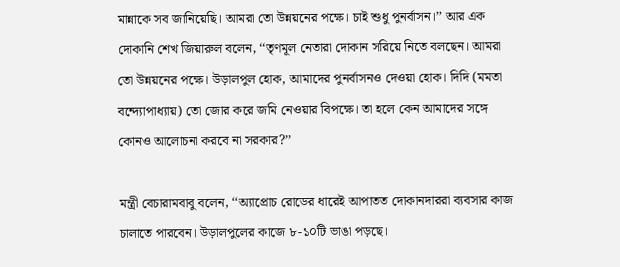মান্নাকে সব জানিয়েছি। আমরা তো উন্নয়নের পক্ষে। চাই শুধু পুনর্বাসন।’’ আর এক দোকানি শেখ জিয়ারুল বলেন, ‘‘তৃণমূল নেতারা দোকান সরিয়ে নিতে বলছেন। আমরা তো উন্নয়নের পক্ষে। উড়ালপুল হোক, আমাদের পুনর্বাসনও দেওয়া হোক। দিদি (মমতা বন্দ্যোপাধ্যায়) তো জোর করে জমি নেওয়ার বিপক্ষে। তা হলে কেন আমাদের সঙ্গে কোনও আলোচনা করবে না সরকার?’’

মন্ত্রী বেচারামবাবু বলেন, ‘‘অ্যাপ্রোচ রোডের ধারেই আপাতত দোকানদাররা ব্যবসার কাজ চালাতে পারবেন। উড়ালপুলের কাজে ৮-১০টি ভাঙা পড়ছে।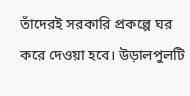তাঁদেরই সরকারি প্রকল্পে ঘর করে দেওয়া হবে। উড়ালপুলটি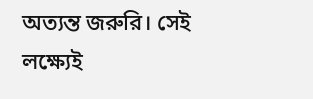অত্যন্ত জরুরি। সেই লক্ষ্যেই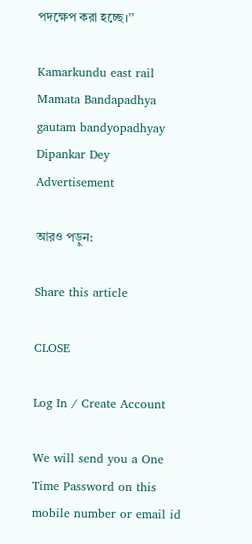পদক্ষেপ করা হচ্ছে।’’

Kamarkundu east rail Mamata Bandapadhya gautam bandyopadhyay Dipankar Dey
Advertisement

আরও পড়ুন:

Share this article

CLOSE

Log In / Create Account

We will send you a One Time Password on this mobile number or email id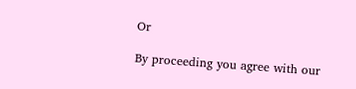Or

By proceeding you agree with our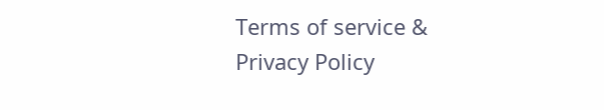Terms of service & Privacy Policy